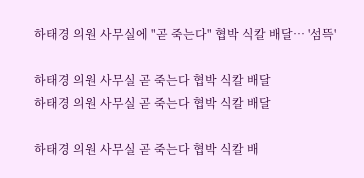하태경 의원 사무실에 "곧 죽는다" 협박 식칼 배달… '섬뜩'

하태경 의원 사무실 곧 죽는다 협박 식칼 배달
하태경 의원 사무실 곧 죽는다 협박 식칼 배달

하태경 의원 사무실 곧 죽는다 협박 식칼 배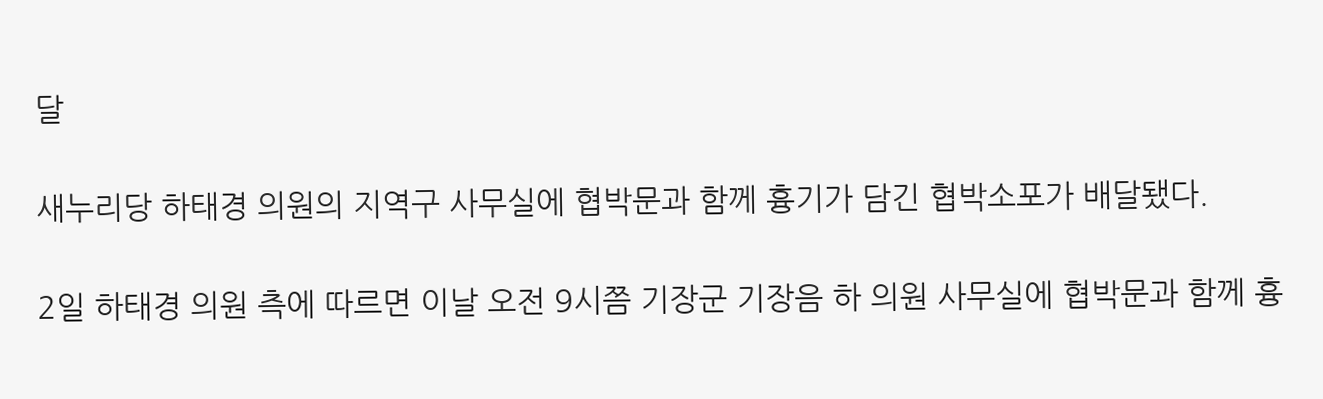달

새누리당 하태경 의원의 지역구 사무실에 협박문과 함께 흉기가 담긴 협박소포가 배달됐다.

2일 하태경 의원 측에 따르면 이날 오전 9시쯤 기장군 기장음 하 의원 사무실에 협박문과 함께 흉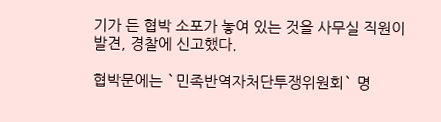기가 든 협박 소포가 놓여 있는 것을 사무실 직원이 발견, 경찰에 신고했다.

협박문에는 `민족반역자처단투쟁위원회` 명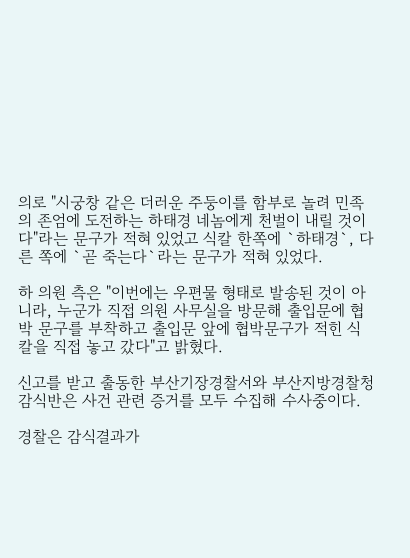의로 "시궁창 같은 더러운 주둥이를 함부로 놀려 민족의 존엄에 도전하는 하태경 네놈에게 천벌이 내릴 것이다"라는 문구가 적혀 있었고 식칼 한쪽에 `하태경`, 다른 쪽에 `곧 죽는다`라는 문구가 적혀 있었다.

하 의원 측은 "이번에는 우편물 형태로 발송된 것이 아니라, 누군가 직접 의원 사무실을 방문해 출입문에 협박 문구를 부착하고 출입문 앞에 협박문구가 적힌 식칼을 직접 놓고 갔다"고 밝혔다.

신고를 받고 출동한 부산기장경찰서와 부산지방경찰청 감식반은 사건 관련 증거를 모두 수집해 수사중이다.

경찰은 감식결과가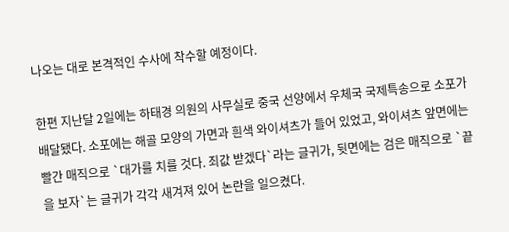나오는 대로 본격적인 수사에 착수할 예정이다.

한편 지난달 2일에는 하태경 의원의 사무실로 중국 선양에서 우체국 국제특송으로 소포가 배달됐다. 소포에는 해골 모양의 가면과 흰색 와이셔츠가 들어 있었고, 와이셔츠 앞면에는 빨간 매직으로 `대가를 치를 것다. 죄값 받겠다`라는 글귀가, 뒷면에는 검은 매직으로 `끝을 보자`는 글귀가 각각 새겨져 있어 논란을 일으켰다.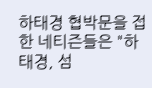하태경 협박문을 접한 네티즌들은 "하태경, 섬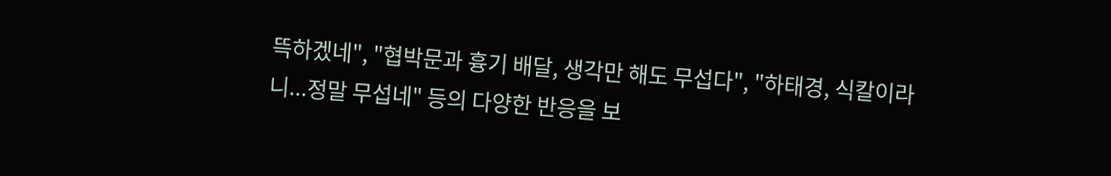뜩하겠네", "협박문과 흉기 배달, 생각만 해도 무섭다", "하태경, 식칼이라니...정말 무섭네" 등의 다양한 반응을 보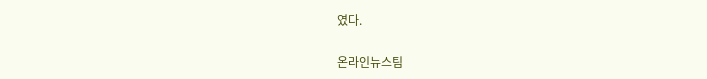였다.

온라인뉴스팀